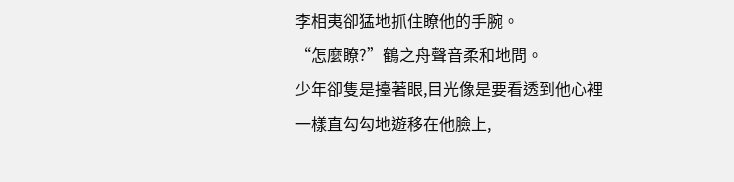李相夷卻猛地抓住瞭他的手腕。
“怎麼瞭?”鶴之舟聲音柔和地問。
少年卻隻是擡著眼,目光像是要看透到他心裡一樣直勾勾地遊移在他臉上,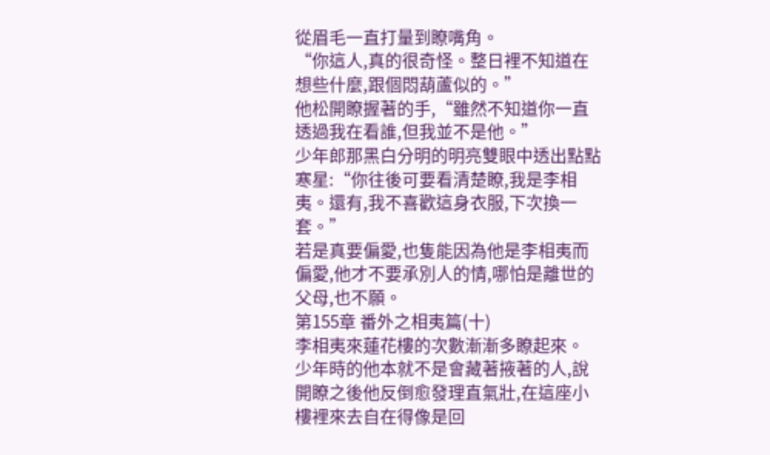從眉毛一直打量到瞭嘴角。
“你這人,真的很奇怪。整日裡不知道在想些什麼,跟個悶葫蘆似的。”
他松開瞭握著的手,“雖然不知道你一直透過我在看誰,但我並不是他。”
少年郎那黑白分明的明亮雙眼中透出點點寒星:“你往後可要看清楚瞭,我是李相夷。還有,我不喜歡這身衣服,下次換一套。”
若是真要偏愛,也隻能因為他是李相夷而偏愛,他才不要承別人的情,哪怕是離世的父母,也不願。
第155章 番外之相夷篇(十)
李相夷來蓮花樓的次數漸漸多瞭起來。
少年時的他本就不是會藏著掖著的人,說開瞭之後他反倒愈發理直氣壯,在這座小樓裡來去自在得像是回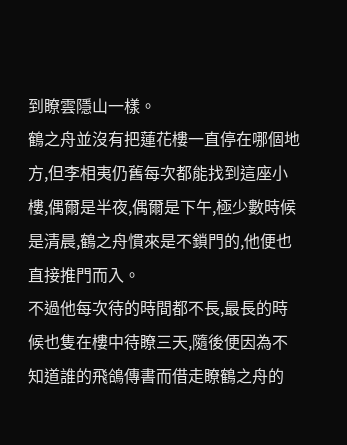到瞭雲隱山一樣。
鶴之舟並沒有把蓮花樓一直停在哪個地方,但李相夷仍舊每次都能找到這座小樓,偶爾是半夜,偶爾是下午,極少數時候是清晨,鶴之舟慣來是不鎖門的,他便也直接推門而入。
不過他每次待的時間都不長,最長的時候也隻在樓中待瞭三天,隨後便因為不知道誰的飛鴿傳書而借走瞭鶴之舟的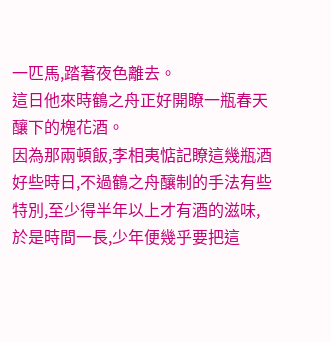一匹馬,踏著夜色離去。
這日他來時鶴之舟正好開瞭一瓶春天釀下的槐花酒。
因為那兩頓飯,李相夷惦記瞭這幾瓶酒好些時日,不過鶴之舟釀制的手法有些特別,至少得半年以上才有酒的滋味,於是時間一長,少年便幾乎要把這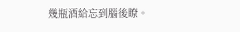幾瓶酒給忘到腦後瞭。